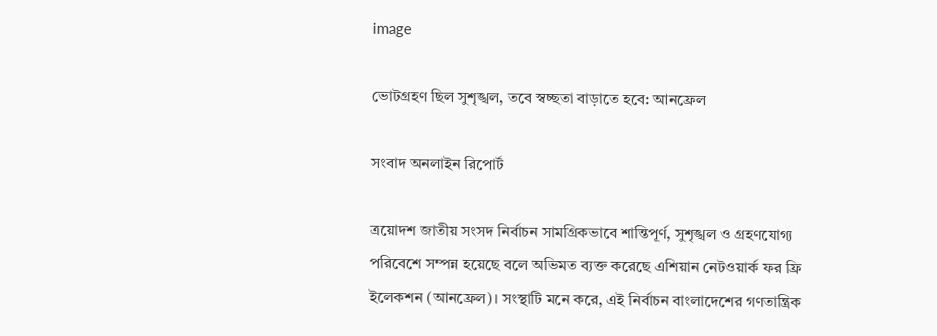image

ভোটগ্রহণ ছিল সুশৃঙ্খল, তবে স্বচ্ছতা বাড়াতে হবে: আনফ্রেল

সংবাদ অনলাইন রিপোর্ট

ত্রয়োদশ জাতীয় সংসদ নির্বাচন সামগ্রিকভাবে শান্তিপূর্ণ, সুশৃঙ্খল ও গ্রহণযোগ্য পরিবেশে সম্পন্ন হয়েছে বলে অভিমত ব্যক্ত করেছে এশিয়ান নেটওয়ার্ক ফর ফ্রি ইলেকশন (আনফ্রেল)। সংস্থাটি মনে করে, এই নির্বাচন বাংলাদেশের গণতান্ত্রিক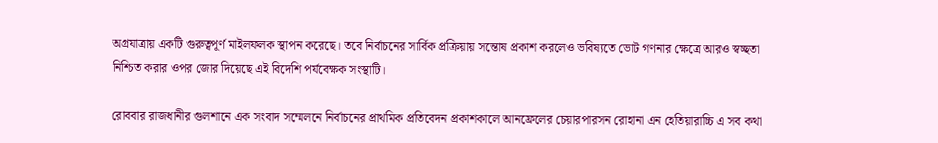অগ্রযাত্রায় একটি গুরুত্বপূর্ণ মাইলফলক স্থাপন করেছে। তবে নির্বাচনের সার্বিক প্রক্রিয়ায় সন্তোষ প্রকাশ করলেও ভবিষ্যতে ভোট গণনার ক্ষেত্রে আরও স্বচ্ছতা নিশ্চিত করার ওপর জোর দিয়েছে এই বিদেশি পর্যবেক্ষক সংস্থাটি।

রোববার রাজধানীর গুলশানে এক সংবাদ সম্মেলনে নির্বাচনের প্রাথমিক প্রতিবেদন প্রকাশকালে আনফ্রেলের চেয়ারপারসন রোহানা এন হেতিয়ারাচ্চি এ সব কথা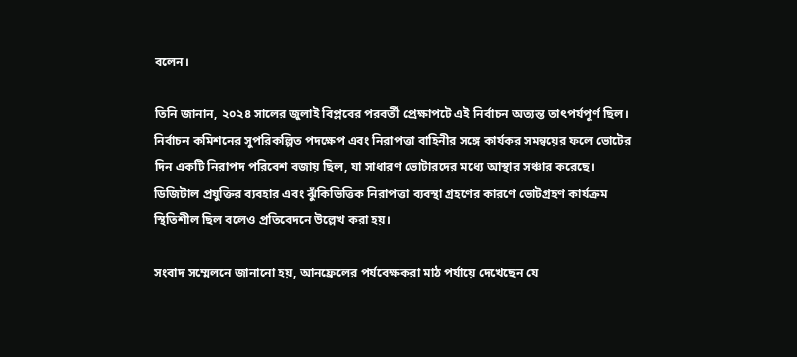বলেন।

তিনি জানান, ২০২৪ সালের জুলাই বিপ্লবের পরবর্তী প্রেক্ষাপটে এই নির্বাচন অত্যন্ত তাৎপর্যপূর্ণ ছিল। নির্বাচন কমিশনের সুপরিকল্পিত পদক্ষেপ এবং নিরাপত্তা বাহিনীর সঙ্গে কার্যকর সমন্বয়ের ফলে ভোটের দিন একটি নিরাপদ পরিবেশ বজায় ছিল, যা সাধারণ ভোটারদের মধ্যে আস্থার সঞ্চার করেছে। ডিজিটাল প্রযুক্তির ব্যবহার এবং ঝুঁকিভিত্তিক নিরাপত্তা ব্যবস্থা গ্রহণের কারণে ভোটগ্রহণ কার্যক্রম স্থিতিশীল ছিল বলেও প্রতিবেদনে উল্লেখ করা হয়।

সংবাদ সম্মেলনে জানানো হয়, আনফ্রেলের পর্যবেক্ষকরা মাঠ পর্যায়ে দেখেছেন যে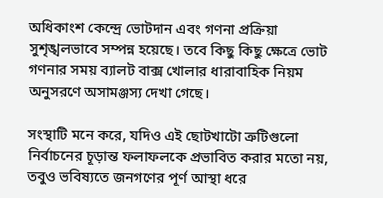অধিকাংশ কেন্দ্রে ভোটদান এবং গণনা প্রক্রিয়া সুশৃঙ্খলভাবে সম্পন্ন হয়েছে। তবে কিছু কিছু ক্ষেত্রে ভোট গণনার সময় ব্যালট বাক্স খোলার ধারাবাহিক নিয়ম অনুসরণে অসামঞ্জস্য দেখা গেছে।

সংস্থাটি মনে করে, যদিও এই ছোটখাটো ত্রুটিগুলো নির্বাচনের চূড়ান্ত ফলাফলকে প্রভাবিত করার মতো নয়, তবুও ভবিষ্যতে জনগণের পূর্ণ আস্থা ধরে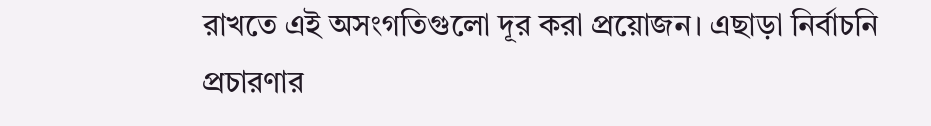রাখতে এই অসংগতিগুলো দূর করা প্রয়োজন। এছাড়া নির্বাচনি প্রচারণার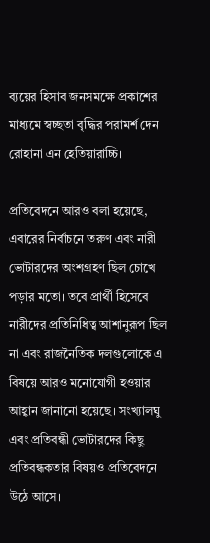ব্যয়ের হিসাব জনসমক্ষে প্রকাশের মাধ্যমে স্বচ্ছতা বৃদ্ধির পরামর্শ দেন রোহানা এন হেতিয়ারাচ্চি।

প্রতিবেদনে আরও বলা হয়েছে, এবারের নির্বাচনে তরুণ এবং নারী ভোটারদের অংশগ্রহণ ছিল চোখে পড়ার মতো। তবে প্রার্থী হিসেবে নারীদের প্রতিনিধিত্ব আশানুরূপ ছিল না এবং রাজনৈতিক দলগুলোকে এ বিষয়ে আরও মনোযোগী হওয়ার আহ্বান জানানো হয়েছে। সংখ্যালঘু এবং প্রতিবন্ধী ভোটারদের কিছু প্রতিবন্ধকতার বিষয়ও প্রতিবেদনে উঠে আসে।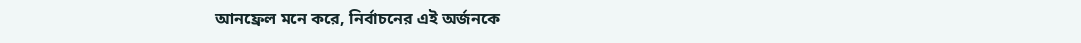আনফ্রেল মনে করে, নির্বাচনের এই অর্জনকে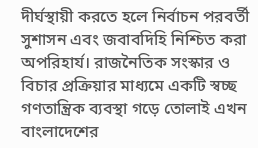দীর্ঘস্থায়ী করতে হলে নির্বাচন পরবর্তী সুশাসন এবং জবাবদিহি নিশ্চিত করা অপরিহার্য। রাজনৈতিক সংস্কার ও বিচার প্রক্রিয়ার মাধ্যমে একটি স্বচ্ছ গণতান্ত্রিক ব্যবস্থা গড়ে তোলাই এখন বাংলাদেশের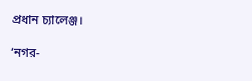প্রধান চ্যালেঞ্জ।

‘নগর-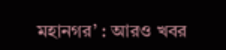মহানগর’ : আরও খবর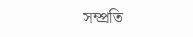সম্প্রতি